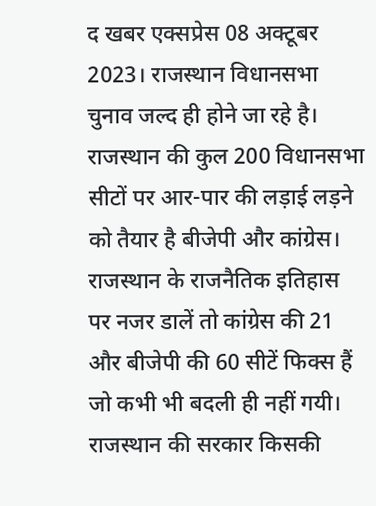द खबर एक्सप्रेस 08 अक्टूबर 2023। राजस्थान विधानसभा चुनाव जल्द ही होने जा रहे है। राजस्थान की कुल 200 विधानसभा सीटों पर आर-पार की लड़ाई लड़ने को तैयार है बीजेपी और कांग्रेस। राजस्थान के राजनैतिक इतिहास पर नजर डालें तो कांग्रेस की 21 और बीजेपी की 60 सीटें फिक्स हैं जो कभी भी बदली ही नहीं गयी। राजस्थान की सरकार किसकी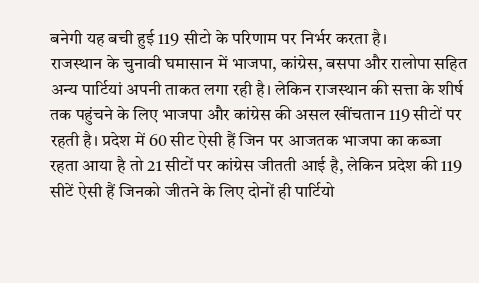बनेगी यह बची हुई 119 सीटो के परिणाम पर निर्भर करता है।
राजस्थान के चुनावी घमासान में भाजपा, कांग्रेस, बसपा और रालोपा सहित अन्य पार्टियां अपनी ताकत लगा रही है। लेकिन राजस्थान की सत्ता के शीर्ष तक पहुंचने के लिए भाजपा और कांग्रेस की असल खींचतान 119 सीटों पर रहती है। प्रदेश में 60 सीट ऐसी हैं जिन पर आजतक भाजपा का कब्जा रहता आया है तो 21 सीटों पर कांग्रेस जीतती आई है, लेकिन प्रदेश की 119 सीटें ऐसी हैं जिनको जीतने के लिए दोनों ही पार्टियो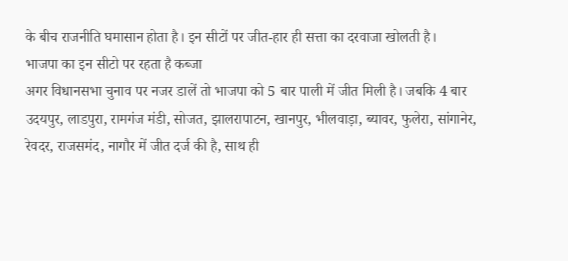के बीच राजनीति घमासान होता है। इन सीटों पर जीत-हार ही सत्ता का दरवाजा खोलती है।
भाजपा का इन सीटो पर रहता है कब्जा
अगर विधानसभा चुनाव पर नजर डालें तो भाजपा को 5 बार पाली में जीत मिली है। जबकि 4 बार उदयपुर, लाडपुरा, रामगंज मंडी, सोजत, झालरापाटन, खानपुर, भीलवाड़ा, ब्यावर, फुलेरा, सांगानेर, रेवदर, राजसमंद, नागौर में जीत दर्ज की है, साथ ही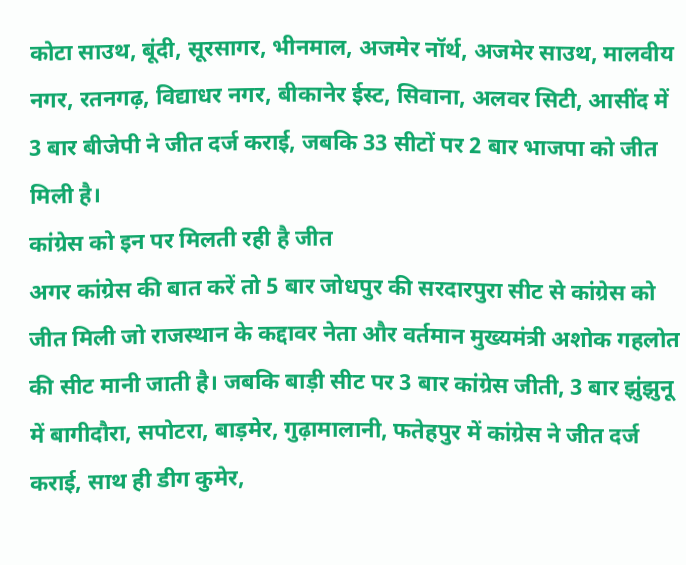कोटा साउथ, बूंदी, सूरसागर, भीनमाल, अजमेर नॉर्थ, अजमेर साउथ, मालवीय नगर, रतनगढ़, विद्याधर नगर, बीकानेर ईस्ट, सिवाना, अलवर सिटी, आसींद में 3 बार बीजेपी ने जीत दर्ज कराई, जबकि 33 सीटों पर 2 बार भाजपा को जीत मिली है।
कांग्रेस को इन पर मिलती रही है जीत
अगर कांग्रेस की बात करें तो 5 बार जोधपुर की सरदारपुरा सीट से कांग्रेस को जीत मिली जो राजस्थान के कद्दावर नेता और वर्तमान मुख्यमंत्री अशोक गहलोत की सीट मानी जाती है। जबकि बाड़ी सीट पर 3 बार कांग्रेस जीती, 3 बार झुंझुनू में बागीदौरा, सपोटरा, बाड़मेर, गुढ़ामालानी, फतेहपुर में कांग्रेस ने जीत दर्ज कराई, साथ ही डीग कुमेर,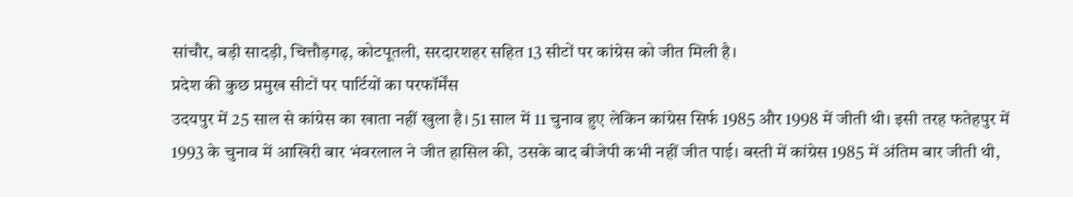सांचौर, बड़ी सादड़ी, चित्तौड़गढ़, कोटपूतली, सरदारशहर सहित 13 सीटों पर कांग्रेस को जीत मिली है।
प्रदेश की कुछ प्रमुख सीटों पर पार्टियों का परफॉर्मेंस
उदयपुर में 25 साल से कांग्रेस का खाता नहीं खुला है। 51 साल में 11 चुनाव हुए लेकिन कांग्रेस सिर्फ 1985 और 1998 में जीती थी। इसी तरह फतेहपुर में 1993 के चुनाव में आखिरी बार भंवरलाल ने जीत हासिल की, उसके बाद बीजेपी कभी नहीं जीत पाई। बस्ती में कांग्रेस 1985 में अंतिम बार जीती थी,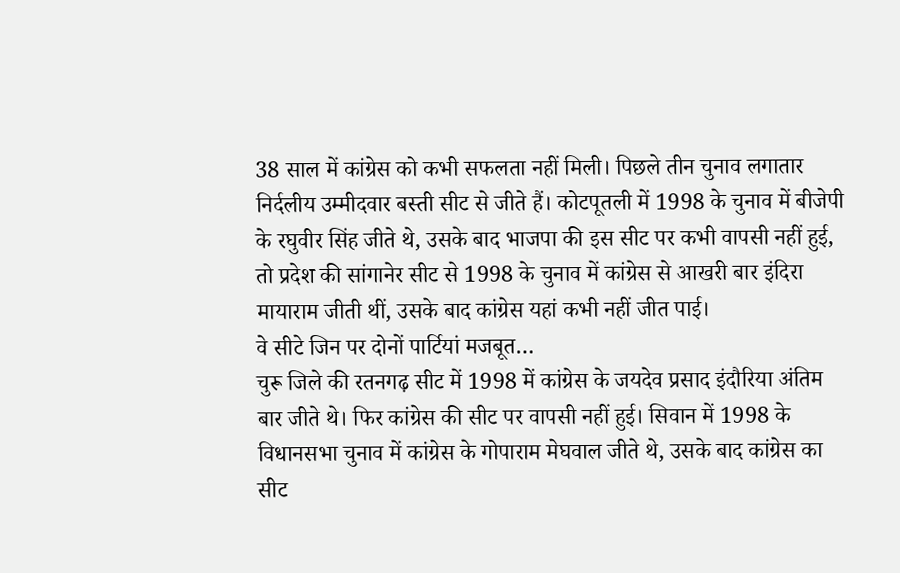38 साल में कांग्रेस को कभी सफलता नहीं मिली। पिछले तीन चुनाव लगातार निर्दलीय उम्मीदवार बस्ती सीट से जीते हैं। कोटपूतली में 1998 के चुनाव में बीजेपी के रघुवीर सिंह जीते थे, उसके बाद भाजपा की इस सीट पर कभी वापसी नहीं हुई, तो प्रदेश की सांगानेर सीट से 1998 के चुनाव में कांग्रेस से आखरी बार इंदिरा मायाराम जीती थीं, उसके बाद कांग्रेस यहां कभी नहीं जीत पाई।
वे सीटे जिन पर दोनों पार्टियां मजबूत…
चुरू जिले की रतनगढ़ सीट में 1998 में कांग्रेस के जयदेव प्रसाद इंदौरिया अंतिम बार जीते थे। फिर कांग्रेस की सीट पर वापसी नहीं हुई। सिवान में 1998 के विधानसभा चुनाव में कांग्रेस के गोपाराम मेघवाल जीते थे, उसके बाद कांग्रेस का सीट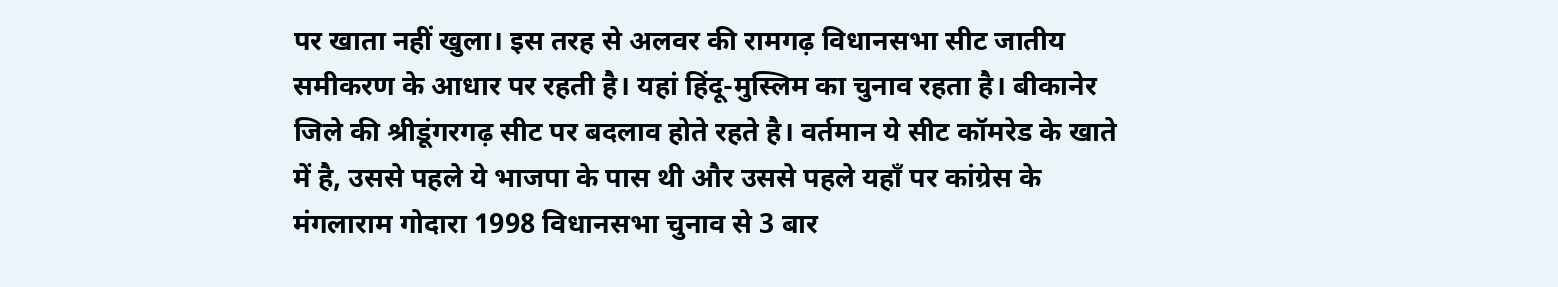पर खाता नहीं खुला। इस तरह से अलवर की रामगढ़ विधानसभा सीट जातीय समीकरण के आधार पर रहती है। यहां हिंदू-मुस्लिम का चुनाव रहता है। बीकानेर जिले की श्रीडूंगरगढ़ सीट पर बदलाव होते रहते है। वर्तमान ये सीट कॉमरेड के खाते में है, उससे पहले ये भाजपा के पास थी और उससे पहले यहाँ पर कांग्रेस के मंगलाराम गोदारा 1998 विधानसभा चुनाव से 3 बार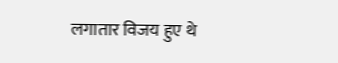लगातार विजय हुए थे